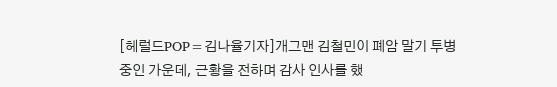[헤럴드POP=김나율기자]개그맨 김철민이 폐암 말기 투병 중인 가운데, 근황을 전하며 감사 인사를 했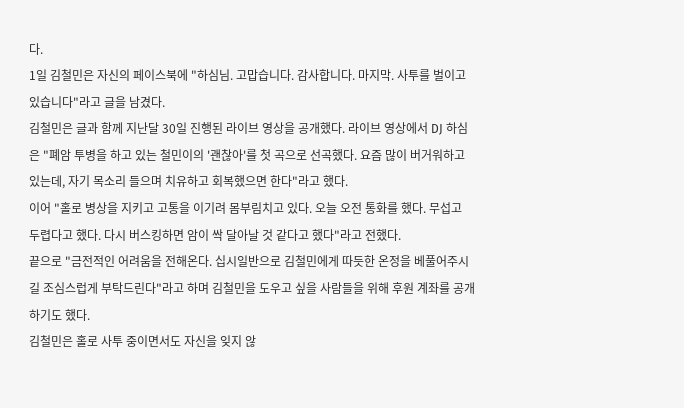다.
1일 김철민은 자신의 페이스북에 "하심님. 고맙습니다. 감사합니다. 마지막. 사투를 벌이고 있습니다"라고 글을 남겼다.
김철민은 글과 함께 지난달 30일 진행된 라이브 영상을 공개했다. 라이브 영상에서 DJ 하심은 "폐암 투병을 하고 있는 철민이의 '괜찮아'를 첫 곡으로 선곡했다. 요즘 많이 버거워하고 있는데, 자기 목소리 들으며 치유하고 회복했으면 한다"라고 했다.
이어 "홀로 병상을 지키고 고통을 이기려 몸부림치고 있다. 오늘 오전 통화를 했다. 무섭고 두렵다고 했다. 다시 버스킹하면 암이 싹 달아날 것 같다고 했다"라고 전했다.
끝으로 "금전적인 어려움을 전해온다. 십시일반으로 김철민에게 따듯한 온정을 베풀어주시길 조심스럽게 부탁드린다"라고 하며 김철민을 도우고 싶을 사람들을 위해 후원 계좌를 공개하기도 했다.
김철민은 홀로 사투 중이면서도 자신을 잊지 않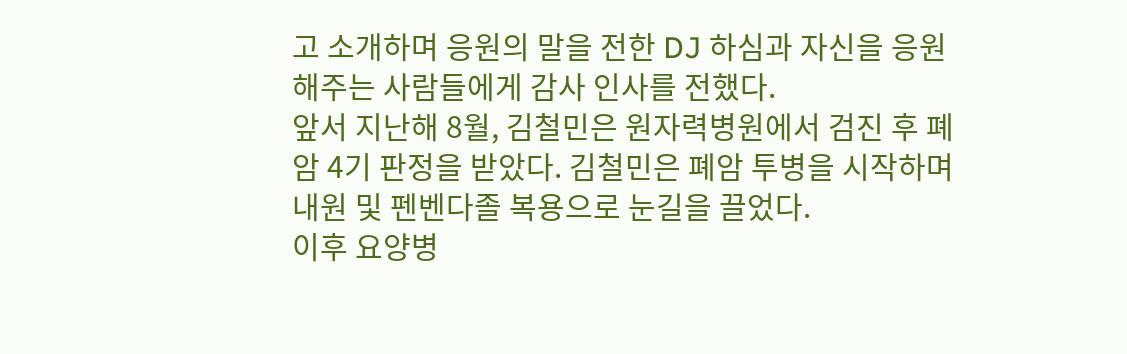고 소개하며 응원의 말을 전한 DJ 하심과 자신을 응원해주는 사람들에게 감사 인사를 전했다.
앞서 지난해 8월, 김철민은 원자력병원에서 검진 후 폐암 4기 판정을 받았다. 김철민은 폐암 투병을 시작하며 내원 및 펜벤다졸 복용으로 눈길을 끌었다.
이후 요양병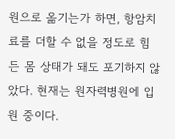원으로 옮기는가 하면, 항암치료를 더할 수 없을 정도로 힘든 몸 상태가 돼도 포기하지 않았다. 현재는 원자력병원에 입원 중이다.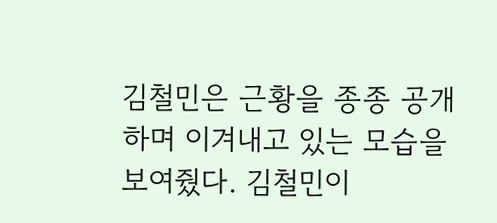김철민은 근황을 종종 공개하며 이겨내고 있는 모습을 보여줬다. 김철민이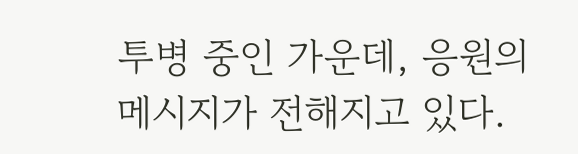투병 중인 가운데, 응원의 메시지가 전해지고 있다.